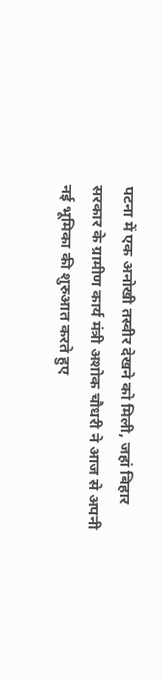पटना में एक अनोखी तस्वीर देखने को मिली, जहां बिहार सरकार के ग्रामीण कार्य मंत्री अशोक चौधरी ने आज से अपनी नई भूमिका की शुरुआत करते हुए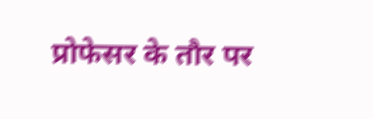प्रोफेसर के तौर पर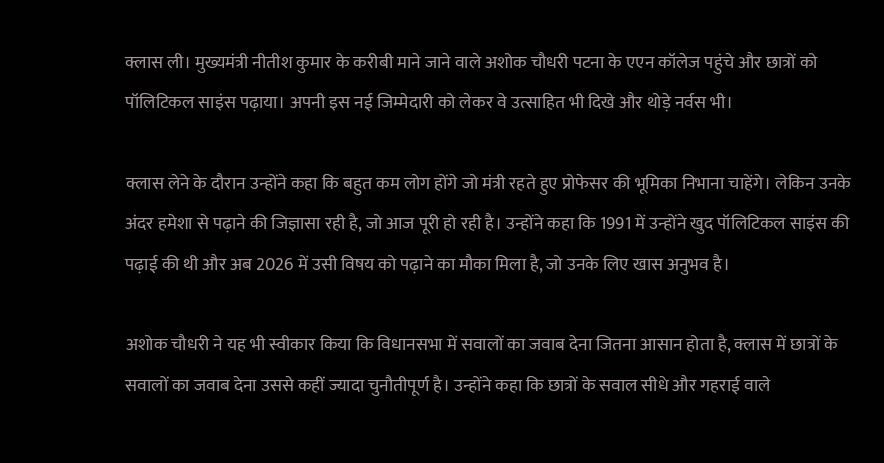क्लास ली। मुख्यमंत्री नीतीश कुमार के करीबी माने जाने वाले अशोक चौधरी पटना के एएन कॉलेज पहुंचे और छात्रों को पॉलिटिकल साइंस पढ़ाया। अपनी इस नई जिम्मेदारी को लेकर वे उत्साहित भी दिखे और थोड़े नर्वस भी।

क्लास लेने के दौरान उन्होंने कहा कि बहुत कम लोग होंगे जो मंत्री रहते हुए प्रोफेसर की भूमिका निभाना चाहेंगे। लेकिन उनके अंदर हमेशा से पढ़ाने की जिज्ञासा रही है, जो आज पूरी हो रही है। उन्होंने कहा कि 1991 में उन्होंने खुद पॉलिटिकल साइंस की पढ़ाई की थी और अब 2026 में उसी विषय को पढ़ाने का मौका मिला है, जो उनके लिए खास अनुभव है।

अशोक चौधरी ने यह भी स्वीकार किया कि विधानसभा में सवालों का जवाब देना जितना आसान होता है, क्लास में छात्रों के सवालों का जवाब देना उससे कहीं ज्यादा चुनौतीपूर्ण है। उन्होंने कहा कि छात्रों के सवाल सीधे और गहराई वाले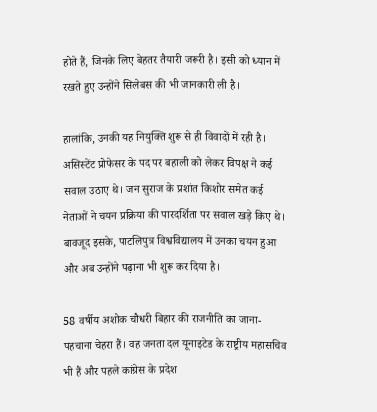होते हैं, जिनके लिए बेहतर तैयारी जरूरी है। इसी को ध्यान में रखते हुए उन्होंने सिलेबस की भी जानकारी ली है।

हालांकि, उनकी यह नियुक्ति शुरू से ही विवादों में रही है। असिस्टेंट प्रोफेसर के पद पर बहाली को लेकर विपक्ष ने कई सवाल उठाए थे। जन सुराज के प्रशांत किशोर समेत कई नेताओं ने चयन प्रक्रिया की पारदर्शिता पर सवाल खड़े किए थे। बावजूद इसके, पाटलिपुत्र विश्वविद्यालय में उनका चयन हुआ और अब उन्होंने पढ़ाना भी शुरू कर दिया है।

58 वर्षीय अशोक चौधरी बिहार की राजनीति का जाना-पहचाना चेहरा हैं। वह जनता दल यूनाइटेड के राष्ट्रीय महासचिव भी हैं और पहले कांग्रेस के प्रदेश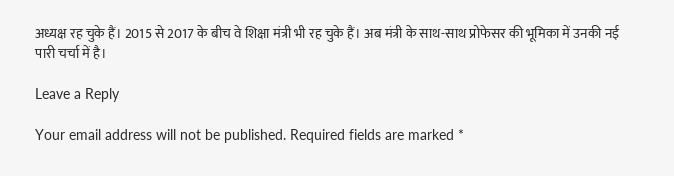अध्यक्ष रह चुके हैं। 2015 से 2017 के बीच वे शिक्षा मंत्री भी रह चुके हैं। अब मंत्री के साथ-साथ प्रोफेसर की भूमिका में उनकी नई पारी चर्चा में है।

Leave a Reply

Your email address will not be published. Required fields are marked *